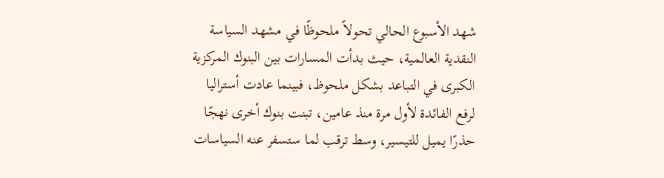شهد الأسبوع الحالي تحولاً ملحوظًا في مشهد السياسة النقدية العالمية، حيث بدأت المسارات بين البنوك المركزية الكبرى في التباعد بشكل ملحوظ، فبينما عادت أستراليا لرفع الفائدة لأول مرة منذ عامين، تبنت بنوك أخرى نهجًا حذرًا يميل للتيسير، وسط ترقب لما ستسفر عنه السياسات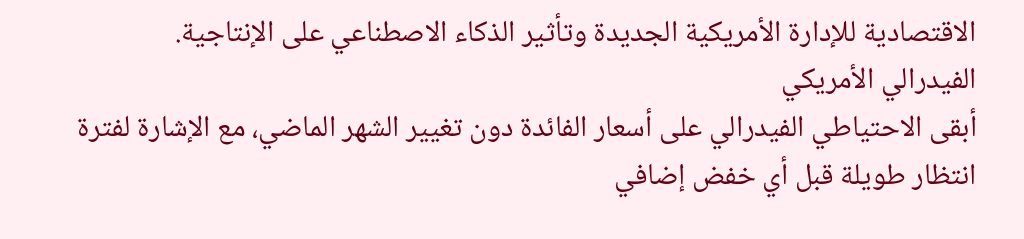الاقتصادية للإدارة الأمريكية الجديدة وتأثير الذكاء الاصطناعي على الإنتاجية.
الفيدرالي الأمريكي
أبقى الاحتياطي الفيدرالي على أسعار الفائدة دون تغيير الشهر الماضي، مع الإشارة لفترة انتظار طويلة قبل أي خفض إضافي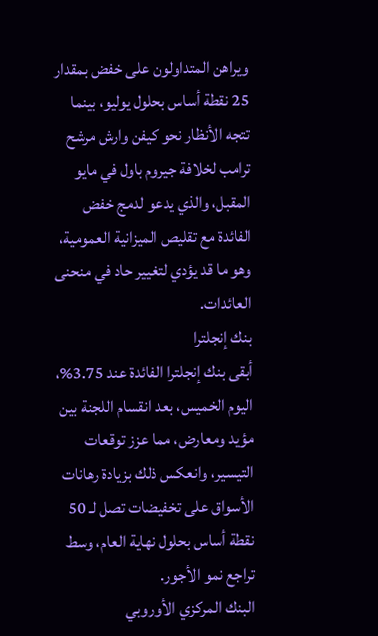ويراهن المتداولون على خفض بمقدار 25 نقطة أساس بحلول يوليو، بينما تتجه الأنظار نحو كيفن وارش مرشح ترامب لخلافة جيروم باول في مايو المقبل، والذي يدعو لدمج خفض الفائدة مع تقليص الميزانية العمومية، وهو ما قد يؤدي لتغيير حاد في منحنى العائدات.
بنك إنجلترا
أبقى بنك إنجلترا الفائدة عند 3.75%، اليوم الخميس، بعد انقسام اللجنة بين مؤيد ومعارض، مما عزز توقعات التيسير، وانعكس ذلك بزيادة رهانات الأسواق على تخفيضات تصل لـ 50 نقطة أساس بحلول نهاية العام، وسط تراجع نمو الأجور.
البنك المركزي الأوروبي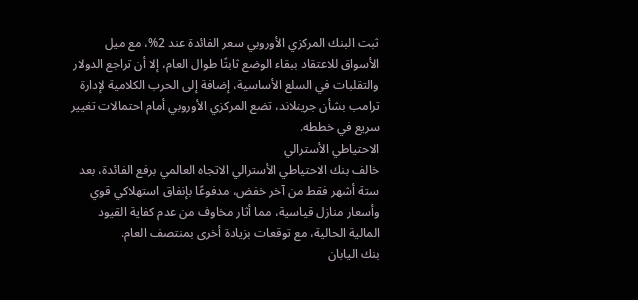ثبت البنك المركزي الأوروبي سعر الفائدة عند 2%، مع ميل الأسواق للاعتقاد ببقاء الوضع ثابتًا طوال العام، إلا أن تراجع الدولار والتقلبات في السلع الأساسية، إضافة إلى الحرب الكلامية لإدارة ترامب بشأن جرينلاند، تضع المركزي الأوروبي أمام احتمالات تغيير سريع في خططه.
الاحتياطي الأسترالي
خالف بنك الاحتياطي الأسترالي الاتجاه العالمي برفع الفائدة، بعد ستة أشهر فقط من آخر خفض، مدفوعًا بإنفاق استهلاكي قوي وأسعار منازل قياسية، مما أثار مخاوف من عدم كفاية القيود المالية الحالية، مع توقعات بزيادة أخرى بمنتصف العام.
بنك اليابان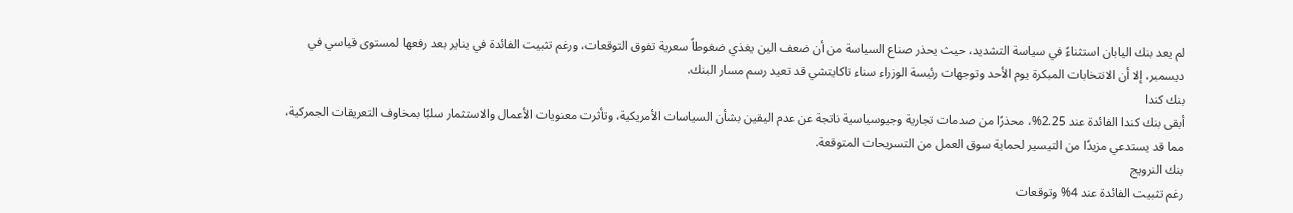لم يعد بنك اليابان استثناءً في سياسة التشديد، حيث يحذر صناع السياسة من أن ضعف الين يغذي ضغوطاً سعرية تفوق التوقعات، ورغم تثبيت الفائدة في يناير بعد رفعها لمستوى قياسي في ديسمبر، إلا أن الانتخابات المبكرة يوم الأحد وتوجهات رئيسة الوزراء سناء تاكايتشي قد تعيد رسم مسار البنك.
بنك كندا
أبقى بنك كندا الفائدة عند 2.25%، محذرًا من صدمات تجارية وجيوسياسية ناتجة عن عدم اليقين بشأن السياسات الأمريكية، وتأثرت معنويات الأعمال والاستثمار سلبًا بمخاوف التعريقات الجمركية، مما قد يستدعي مزيدًا من التيسير لحماية سوق العمل من التسريحات المتوقعة.
بنك النرويج
رغم تثبيت الفائدة عند 4% وتوقعات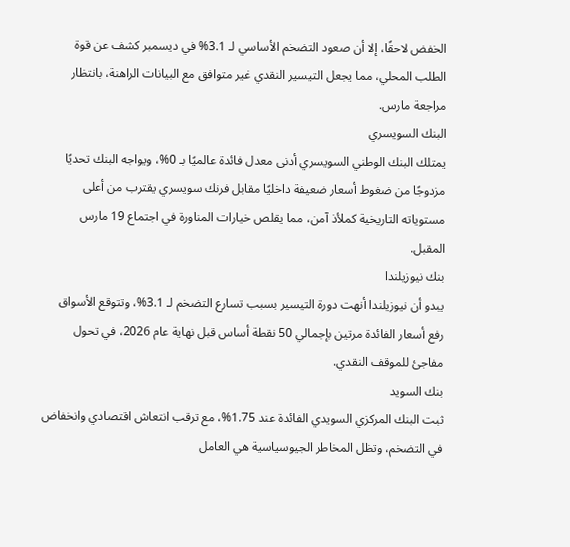الخفض لاحقًا، إلا أن صعود التضخم الأساسي لـ 3.1% في ديسمبر كشف عن قوة الطلب المحلي، مما يجعل التيسير النقدي غير متوافق مع البيانات الراهنة، بانتظار مراجعة مارس.
البنك السويسري
يمتلك البنك الوطني السويسري أدنى معدل فائدة عالميًا بـ 0%، ويواجه البنك تحديًا مزدوجًا من ضغوط أسعار ضعيفة داخليًا مقابل فرنك سويسري يقترب من أعلى مستوياته التاريخية كملأذ آمن، مما يقلص خيارات المناورة في اجتماع 19 مارس المقبل.
بنك نيوزيلندا
يبدو أن نيوزيلندا أنهت دورة التيسير بسبب تسارع التضخم لـ 3.1%، وتتوقع الأسواق رفع أسعار الفائدة مرتين بإجمالي 50 نقطة أساس قبل نهاية عام 2026، في تحول مفاجئ للموقف النقدي.
بنك السويد
ثبت البنك المركزي السويدي الفائدة عند 1.75%، مع ترقب انتعاش اقتصادي وانخفاض في التضخم، وتظل المخاطر الجيوسياسية هي العامل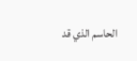الحاسم الذي قد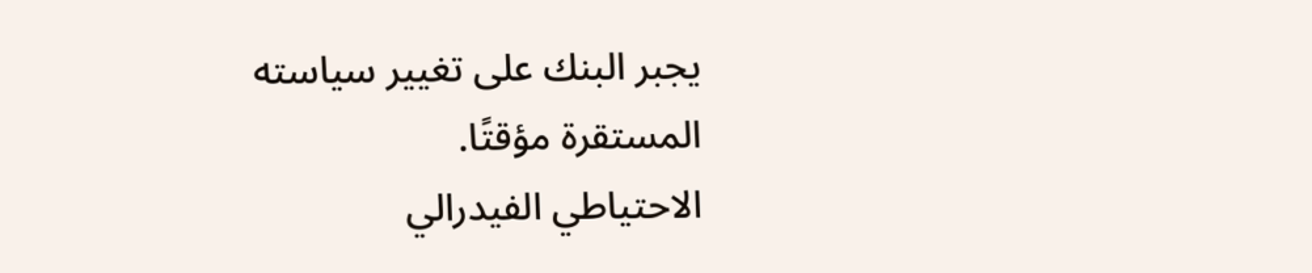يجبر البنك على تغيير سياسته المستقرة مؤقتًا.
الاحتياطي الفيدرالي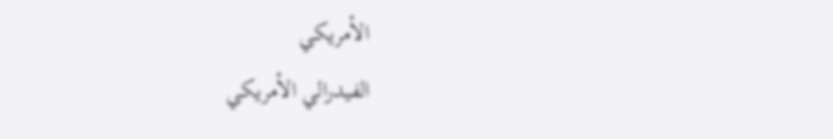الأمريكي
الفيدرالي الأمريكي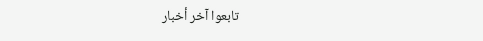تابعوا آخر أخبار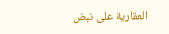العقارية على نبض